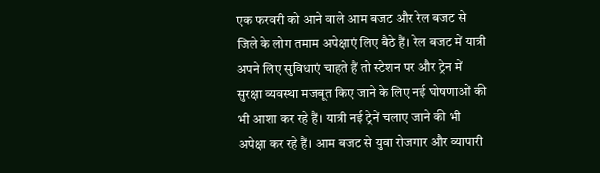एक फरवरी को आने वाले आम बजट और रेल बजट से जिले के लोग तमाम अपेक्षाएं लिए बैठे हैं। रेल बजट में यात्री अपने लिए सुविधाएं चाहते हैं तो स्टेशन पर और ट्रेन में सुरक्षा व्यवस्था मजबूत किए जाने के लिए नई घोषणाओं की भी आशा कर रहे हैं। यात्री नई ट्रेनें चलाए जाने की भी अपेक्षा कर रहे हैं। आम बजट से युवा रोजगार और व्यापारी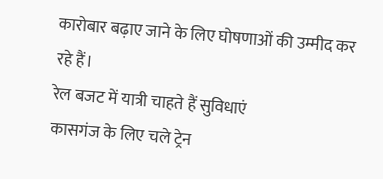कारोबार बढ़ाए जाने के लिए घोषणाओं की उम्मीद कर रहे हैं।
रेल बजट में यात्री चाहते हैं सुविधाएं
कासगंज के लिए चले ट्रेन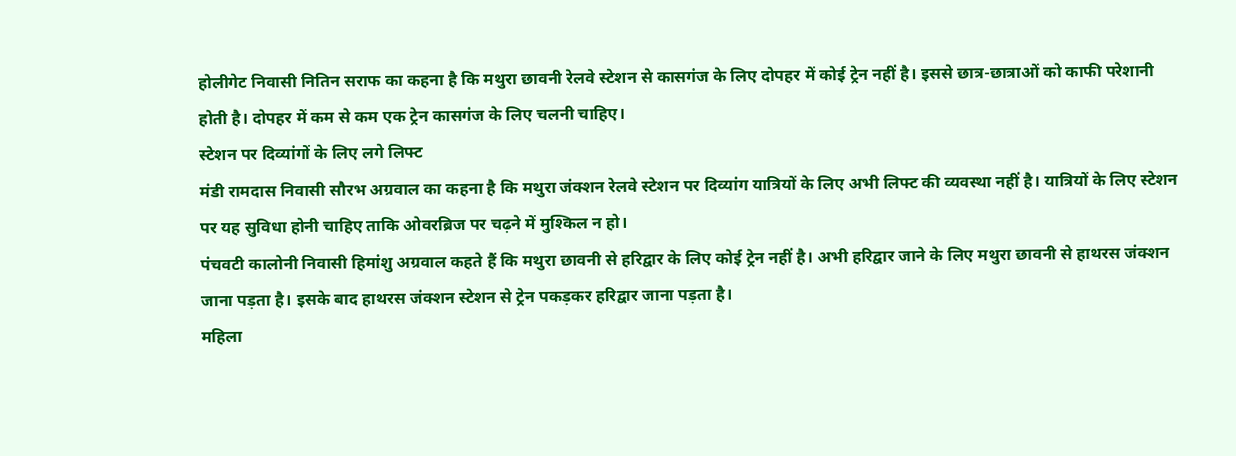होलीगेट निवासी नितिन सराफ का कहना है कि मथुरा छावनी रेलवे स्टेशन से कासगंज के लिए दोपहर में कोई ट्रेन नहीं है। इससे छात्र-छात्राओं को काफी परेशानी होती है। दोपहर में कम से कम एक ट्रेन कासगंज के लिए चलनी चाहिए।
स्टेशन पर दिव्यांगों के लिए लगे लिफ्ट
मंडी रामदास निवासी सौरभ अग्रवाल का कहना है कि मथुरा जंक्शन रेलवे स्टेशन पर दिव्यांग यात्रियों के लिए अभी लिफ्ट की व्यवस्था नहीं है। यात्रियों के लिए स्टेशन पर यह सुविधा होनी चाहिए ताकि ओवरब्रिज पर चढ़ने में मुश्किल न हो।
पंचवटी कालोनी निवासी हिमांशु अग्रवाल कहते हैं कि मथुरा छावनी से हरिद्वार के लिए कोई ट्रेन नहीं है। अभी हरिद्वार जाने के लिए मथुरा छावनी से हाथरस जंक्शन जाना पड़ता है। इसके बाद हाथरस जंक्शन स्टेशन से ट्रेन पकड़कर हरिद्वार जाना पड़ता है।
महिला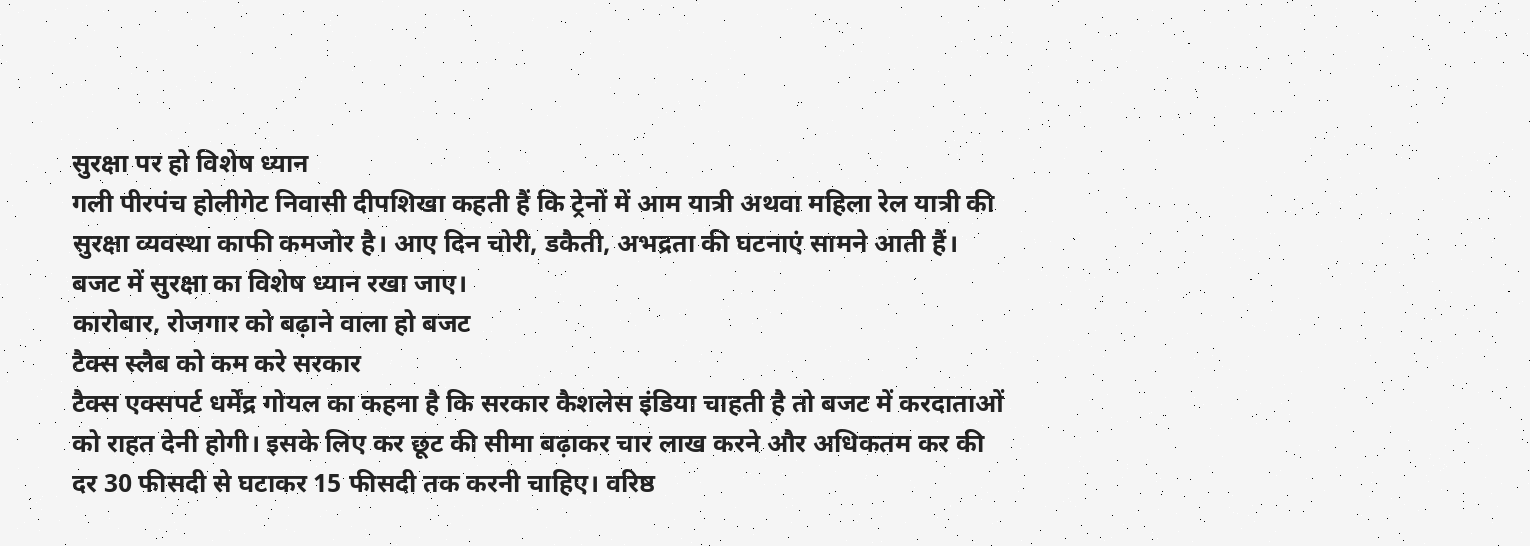सुरक्षा पर हो विशेष ध्यान
गली पीरपंच होलीगेट निवासी दीपशिखा कहती हैं कि ट्रेनों में आम यात्री अथवा महिला रेल यात्री की सुरक्षा व्यवस्था काफी कमजोर है। आए दिन चोरी, डकैती, अभद्रता की घटनाएं सामने आती हैं। बजट में सुरक्षा का विशेष ध्यान रखा जाए।
कारोबार, रोजगार को बढ़ाने वाला हो बजट
टैक्स स्लैब को कम करे सरकार
टैक्स एक्सपर्ट धर्मेंद्र गोयल का कहना है कि सरकार कैशलेस इंडिया चाहती है तो बजट में करदाताओं को राहत देनी होगी। इसके लिए कर छूट की सीमा बढ़ाकर चार लाख करने और अधिकतम कर की दर 30 फीसदी से घटाकर 15 फीसदी तक करनी चाहिए। वरिष्ठ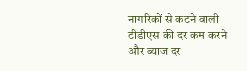नागरिकों से कटने वाली टीडीएस की दर कम करने और ब्याज दर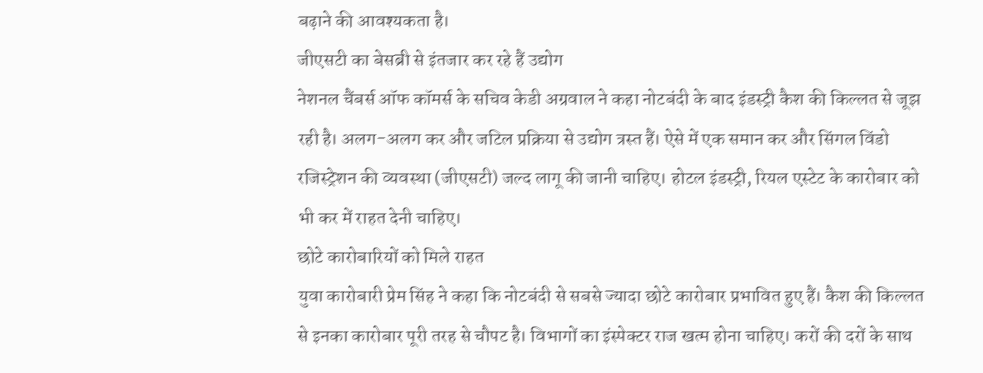बढ़ाने की आवश्यकता है।
जीएसटी का बेसब्री से इंतजार कर रहे हैं उद्योग
नेशनल चैंबर्स ऑफ कॉमर्स के सचिव केडी अग्रवाल ने कहा नोटबंदी के बाद इंडस्ट्री कैश की किल्लत से जूझ रही है। अलग-अलग कर और जटिल प्रक्रिया से उद्योग त्रस्त हैं। ऐसे में एक समान कर और सिंगल विंडो रजिस्ट्रेशन की व्यवस्था (जीएसटी) जल्द लागू की जानी चाहिए। होटल इंडस्ट्री, रियल एस्टेट के कारोबार को भी कर में राहत देनी चाहिए।
छोटे कारोबारियों को मिले राहत
युवा कारोबारी प्रेम सिंह ने कहा कि नोटबंदी से सबसे ज्यादा छोटे कारोबार प्रभावित हुए हैं। कैश की किल्लत से इनका कारोबार पूरी तरह से चौपट है। विभागों का इंस्पेक्टर राज खत्म होना चाहिए। करों की दरों के साथ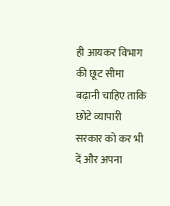ही आयकर विभाग की छूट सीमा बढ़ानी चाहिए ताकि छोटे व्यापारी सरकार को कर भी दें और अपना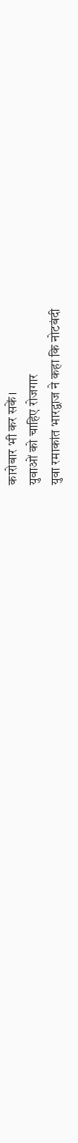कारोबार भी कर सकें।
युवाओं को चाहिए रोजगार
युवा रमाकांत भारद्वाज ने कहा कि नोटबंदी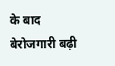के बाद बेरोजगारी बढ़ी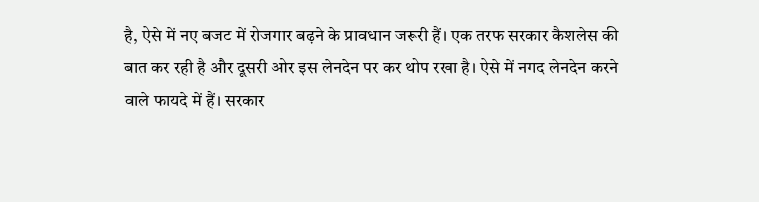है, ऐसे में नए बजट में रोजगार बढ़ने के प्रावधान जरूरी हैं। एक तरफ सरकार कैशलेस की बात कर रही है और दूसरी ओर इस लेनदेन पर कर थोप रखा है। ऐसे में नगद लेनदेन करने वाले फायदे में हैं। सरकार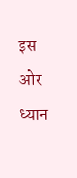इस ओर ध्यान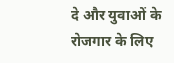दे और युवाओं के रोजगार के लिए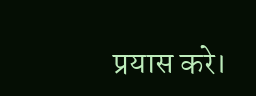प्रयास करे।